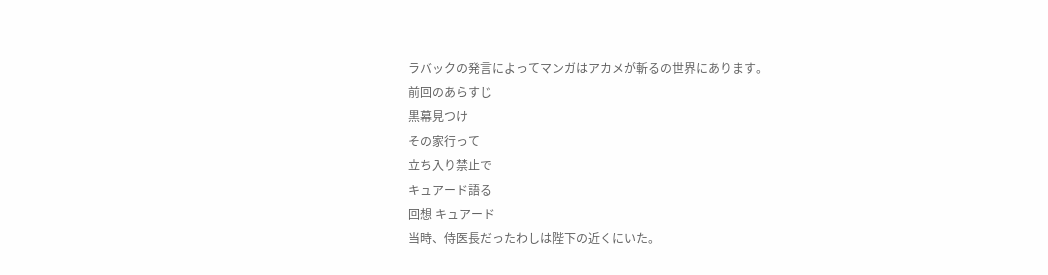ラバックの発言によってマンガはアカメが斬るの世界にあります。
前回のあらすじ
黒幕見つけ
その家行って
立ち入り禁止で
キュアード語る
回想 キュアード
当時、侍医長だったわしは陛下の近くにいた。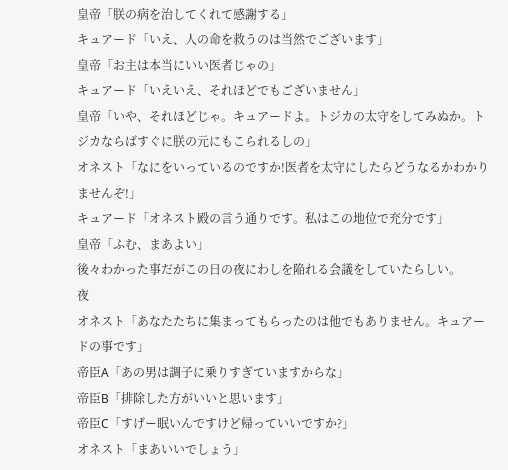皇帝「朕の病を治してくれて感謝する」
キュアード「いえ、人の命を救うのは当然でございます」
皇帝「お主は本当にいい医者じゃの」
キュアード「いえいえ、それほどでもございません」
皇帝「いや、それほどじゃ。キュアードよ。トジカの太守をしてみぬか。トジカならばすぐに朕の元にもこられるしの」
オネスト「なにをいっているのですか!医者を太守にしたらどうなるかわかりませんぞ!」
キュアード「オネスト殿の言う通りです。私はこの地位で充分です」
皇帝「ふむ、まあよい」
後々わかった事だがこの日の夜にわしを陥れる会議をしていたらしい。
夜
オネスト「あなたたちに集まってもらったのは他でもありません。キュアードの事です」
帝臣A「あの男は調子に乗りすぎていますからな」
帝臣B「排除した方がいいと思います」
帝臣C「すげー眠いんですけど帰っていいですか?」
オネスト「まあいいでしょう」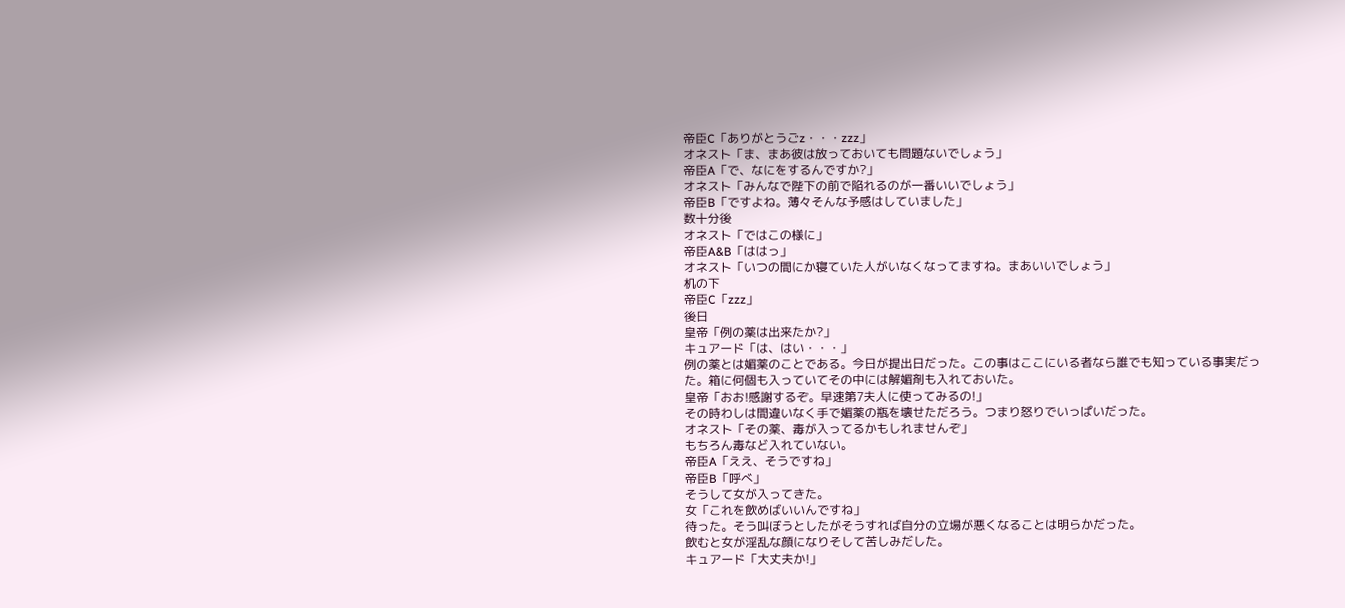帝臣C「ありがとうごz・・・zzz」
オネスト「ま、まあ彼は放っておいても問題ないでしょう」
帝臣A「で、なにをするんですか?」
オネスト「みんなで陛下の前で陥れるのが一番いいでしょう」
帝臣B「ですよね。薄々そんな予感はしていました」
数十分後
オネスト「ではこの様に」
帝臣A&B「ははっ」
オネスト「いつの間にか寝ていた人がいなくなってますね。まあいいでしょう」
机の下
帝臣C「zzz」
後日
皇帝「例の薬は出来たか?」
キュアード「は、はい・・・」
例の薬とは媚薬のことである。今日が提出日だった。この事はここにいる者なら誰でも知っている事実だった。箱に何個も入っていてその中には解媚剤も入れておいた。
皇帝「おお!感謝するぞ。早速第7夫人に使ってみるの!」
その時わしは間違いなく手で媚薬の瓶を壊せただろう。つまり怒りでいっぱいだった。
オネスト「その薬、毒が入ってるかもしれませんぞ」
もちろん毒など入れていない。
帝臣A「ええ、そうですね」
帝臣B「呼べ」
そうして女が入ってきた。
女「これを飲めばいいんですね」
待った。そう叫ぼうとしたがそうすれば自分の立場が悪くなることは明らかだった。
飲むと女が淫乱な顔になりそして苦しみだした。
キュアード「大丈夫か!」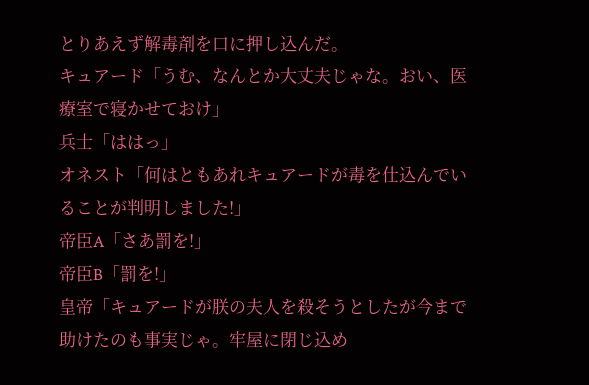とりあえず解毒剤を口に押し込んだ。
キュアード「うむ、なんとか大丈夫じゃな。おい、医療室で寝かせておけ」
兵士「ははっ」
オネスト「何はともあれキュアードが毒を仕込んでいることが判明しました!」
帝臣A「さあ罰を!」
帝臣B「罰を!」
皇帝「キュアードが朕の夫人を殺そうとしたが今まで助けたのも事実じゃ。牢屋に閉じ込め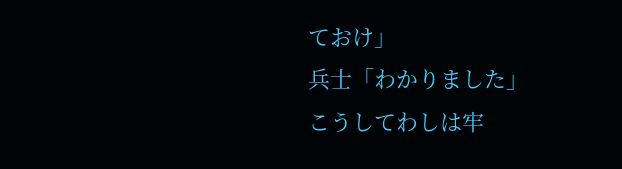ておけ」
兵士「わかりました」
こうしてわしは牢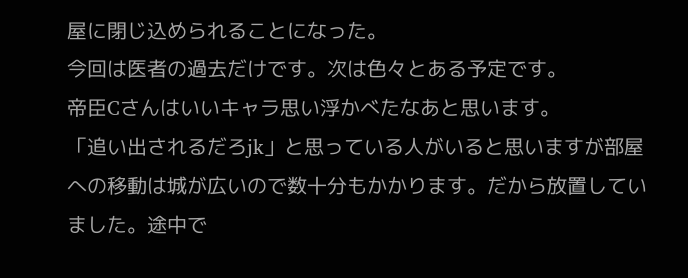屋に閉じ込められることになった。
今回は医者の過去だけです。次は色々とある予定です。
帝臣Cさんはいいキャラ思い浮かべたなあと思います。
「追い出されるだろjk」と思っている人がいると思いますが部屋への移動は城が広いので数十分もかかります。だから放置していました。途中で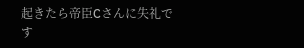起きたら帝臣Cさんに失礼です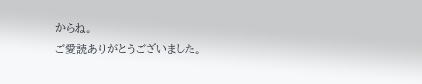からね。
ご愛読ありがとうございました。